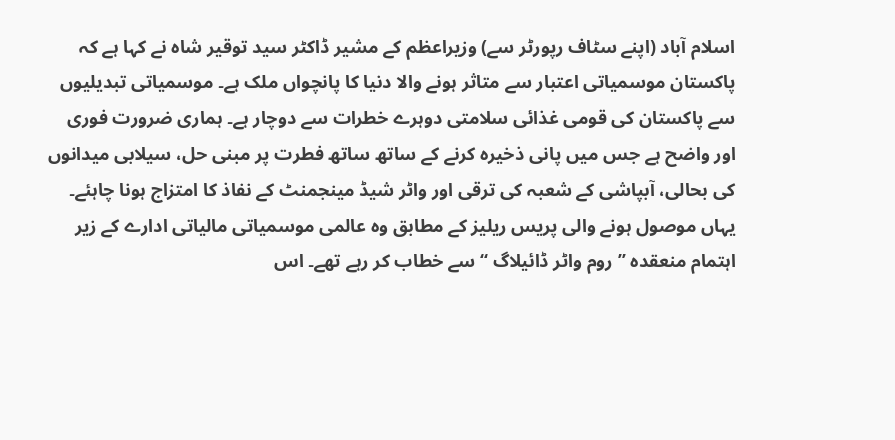اسلام آباد (اپنے سٹاف رپورٹر سے) وزیراعظم کے مشیر ڈاکٹر سید توقیر شاہ نے کہا ہے کہ پاکستان موسمیاتی اعتبار سے متاثر ہونے والا دنیا کا پانچواں ملک ہے۔ موسمیاتی تبدیلیوں سے پاکستان کی قومی غذائی سلامتی دوہرے خطرات سے دوچار ہے۔ ہماری ضرورت فوری اور واضح ہے جس میں پانی ذخیرہ کرنے کے ساتھ ساتھ فطرت پر مبنی حل، سیلابی میدانوں کی بحالی، آبپاشی کے شعبہ کی ترقی اور واٹر شیڈ مینجمنٹ کے نفاذ کا امتزاج ہونا چاہئے۔ یہاں موصول ہونے والی پریس ریلیز کے مطابق وہ عالمی موسمیاتی مالیاتی ادارے کے زیر اہتمام منعقدہ ’’روم واٹر ڈائیلاگ ‘‘ سے خطاب کر رہے تھے۔ اس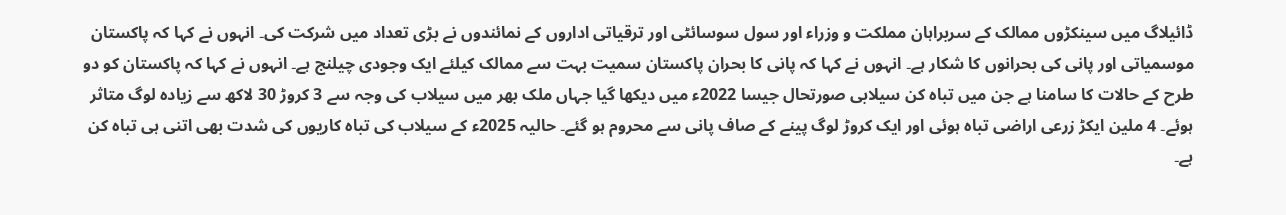ڈائیلاگ میں سینکڑوں ممالک کے سربراہان مملکت و وزراء اور سول سوسائٹی اور ترقیاتی اداروں کے نمائندوں نے بڑی تعداد میں شرکت کی۔ انہوں نے کہا کہ پاکستان موسمیاتی اور پانی کی بحرانوں کا شکار ہے۔ انہوں نے کہا کہ پانی کا بحران پاکستان سمیت بہت سے ممالک کیلئے ایک وجودی چیلنج ہے۔ انہوں نے کہا کہ پاکستان کو دو طرح کے حالات کا سامنا ہے جن میں تباہ کن سیلابی صورتحال جیسا 2022ء میں دیکھا گیا جہاں ملک بھر میں سیلاب کی وجہ سے 3 کروڑ 30 لاکھ سے زیادہ لوگ متاثر ہوئے۔ 4 ملین ایکڑ زرعی اراضی تباہ ہوئی اور ایک کروڑ لوگ پینے کے صاف پانی سے محروم ہو گئے۔ حالیہ 2025ء کے سیلاب کی تباہ کاریوں کی شدت بھی اتنی ہی تباہ کن ہے۔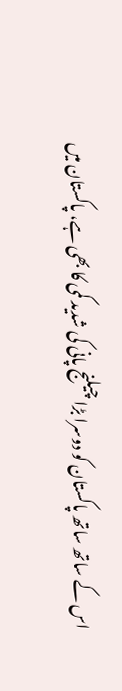اس کے ساتھ ساتھ پاکستان کو دوسرا بڑا چیلنج پانی کی شدید کمی کا بھی ہے، پاکستان میں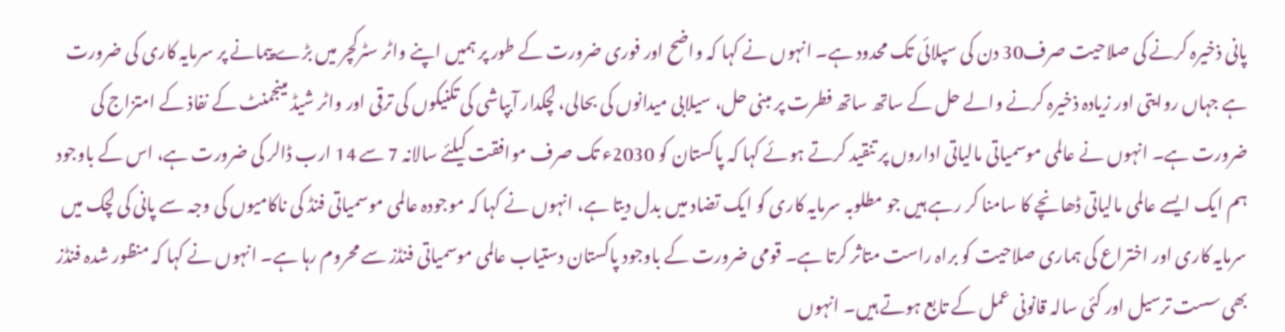پانی ذخیرہ کرنے کی صلاحیت صرف30 دن کی سپلائی تک محدود ہے۔ انہوں نے کہا کہ واضح اور فوری ضرورت کے طور پر ہمیں اپنے واٹر سٹرکچر میں بڑے پیمانے پر سرمایہ کاری کی ضرورت ہے جہاں روایتی اور زیادہ ذخیرہ کرنے والے حل کے ساتھ ساتھ فطرت پر مبنی حل، سیلابی میدانوں کی بحالی، لچکدار آبپاشی کی تکنیکوں کی ترقی اور واٹر شیڈ مینجمنٹ کے نفاذ کے امتزاج کی ضرورت ہے۔ انہوں نے عالمی موسمیاتی مالیاتی اداروں پر تنقید کرتے ہوئے کہا کہ پاکستان کو 2030ء تک صرف موافقت کیلئے سالانہ 7 سے 14 ارب ڈالر کی ضرورت ہے، اس کے باوجود ہم ایک ایسے عالمی مالیاتی ڈھانچے کا سامنا کر رہے ہیں جو مطلوبہ سرمایہ کاری کو ایک تضاد میں بدل دیتا ہے، انہوں نے کہا کہ موجودہ عالمی موسمیاتی فنڈ کی ناکامیوں کی وجہ سے پانی کی لچک میں سرمایہ کاری اور اختراع کی ہماری صلاحیت کو براہ راست متاثر کرتا ہے۔ قومی ضرورت کے باوجود پاکستان دستیاب عالمی موسمیاتی فنڈز سے محروم رہا ہے۔ انہوں نے کہا کہ منظور شدہ فنڈز بھی سست ترسیل اور کئی سالہ قانونی عمل کے تابع ہوتے ہیں۔ انہوں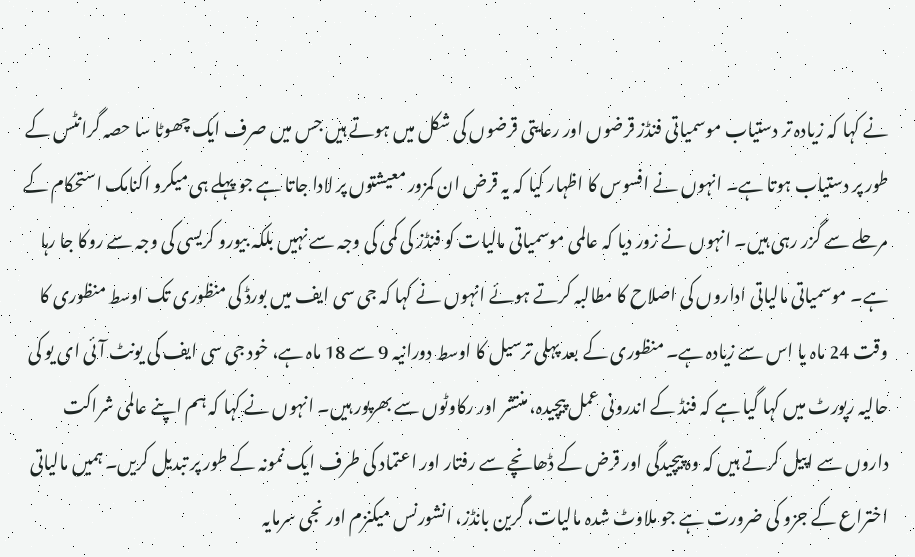نے کہا کہ زیادہ تر دستیاب موسمیاتی فنڈز قرضوں اور رعایتی قرضوں کی شکل میں ہوتے ہیں جس میں صرف ایک چھوٹا سا حصہ گرانٹس کے طور پر دستیاب ہوتا ہے۔ انہوں نے افسوس کا اظہار کیا کہ یہ قرض ان کمزور معیشتوں پر لادا جاتا ہے جو پہلے ہی میکرو اکنامک استحکام کے مرحلے سے گزر رہی ہیں۔ انہوں نے زور دیا کہ عالمی موسمیاتی مالیات کو فنڈز کی کمی کی وجہ سے نہیں بلکہ بیورو کریسی کی وجہ سے روکا جا رہا ہے۔ موسمیاتی مالیاتی اداروں کی اصلاح کا مطالبہ کرتے ہوئے انہوں نے کہا کہ جی سی ایف میں بورڈ کی منظوری تک اوسط منظوری کا وقت 24 ماہ یا اس سے زیادہ ہے۔ منظوری کے بعد پہلی ترسیل کا اوسط دورانیہ 9 سے 18 ماہ ہے، خود جی سی ایف کی یونٹ آئی ای یو کی حالیہ رپورٹ میں کہا گیا ہے کہ فنڈ کے اندرونی عمل پیچیدہ، منتشر اور رکاوٹوں سے بھرپور ہیں۔ انہوں نے کہا کہ ہم اپنے عالمی شراکت داروں سے اپیل کرتے ہیں کہ وہ پیچیدگی اور قرض کے ڈھانچے سے رفتار اور اعتماد کی طرف ایک نمونہ کے طور پر تبدیل کریں۔ ہمیں مالیاتی اختراع کے جزو کی ضرورت ہے جو ملاوٹ شدہ مالیات، گرین بانڈز، انشورنس میکنزم اور نجی سرمایہ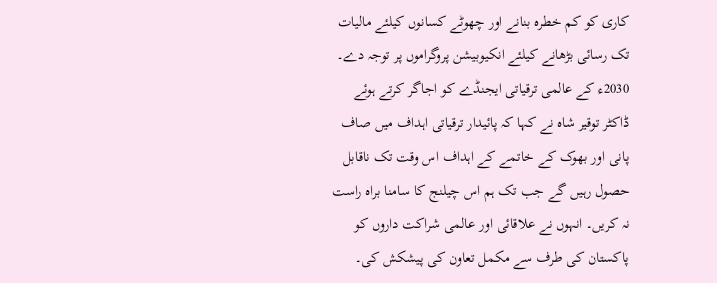کاری کو کم خطرہ بنانے اور چھوٹے کسانوں کیلئے مالیات تک رسائی بڑھانے کیلئے انکیوبیشن پروگراموں پر توجہ دے۔ 2030ء کے عالمی ترقیاتی ایجنڈے کو اجاگر کرتے ہوئے ڈاکٹر توقیر شاہ نے کہا کہ پائیدار ترقیاتی اہداف میں صاف پانی اور بھوک کے خاتمے کے اہداف اس وقت تک ناقابل حصول رہیں گے جب تک ہم اس چیلنج کا سامنا براہ راست نہ کریں۔ انہوں نے علاقائی اور عالمی شراکت داروں کو پاکستان کی طرف سے مکمل تعاون کی پیشکش کی۔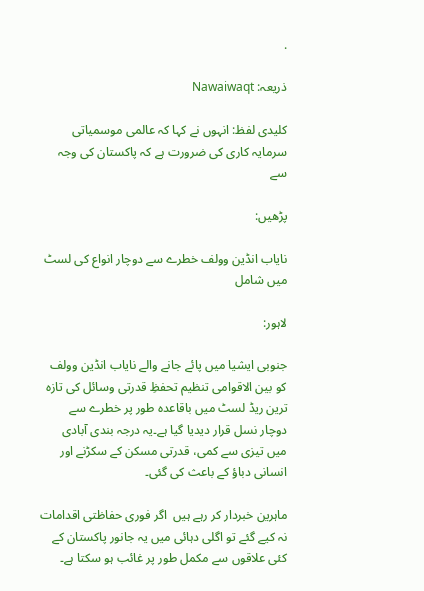.

ذریعہ: Nawaiwaqt

کلیدی لفظ: انہوں نے کہا کہ عالمی موسمیاتی سرمایہ کاری کی ضرورت ہے کہ پاکستان کی وجہ سے

پڑھیں:

نایاب انڈین وولف خطرے سے دوچار انواع کی لسٹ میں شامل

لاہور:

جنوبی ایشیا میں پائے جانے والے نایاب انڈین وولف کو بین الاقوامی تنظیم تحفظِ قدرتی وسائل کی تازہ ترین ریڈ لسٹ میں باقاعدہ طور پر خطرے سے دوچار نسل قرار دیدیا گیا ہے۔یہ درجہ بندی آبادی میں تیزی سے کمی، قدرتی مسکن کے سکڑنے اور انسانی دباؤ کے باعث کی گئی۔

ماہرین خبردار کر رہے ہیں  اگر فوری حفاظتی اقدامات نہ کیے گئے تو اگلی دہائی میں یہ جانور پاکستان کے کئی علاقوں سے مکمل طور پر غائب ہو سکتا ہے۔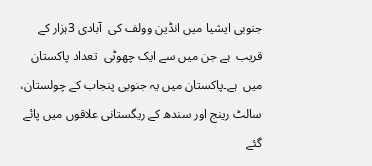جنوبی ایشیا میں انڈین وولف کی  آبادی 3ہزار کے قریب  ہے جن میں سے ایک چھوٹی  تعداد پاکستان میں  ہے۔پاکستان میں یہ جنوبی پنجاب کے چولستان، سالٹ رینج اور سندھ کے ریگستانی علاقوں میں پائے گئے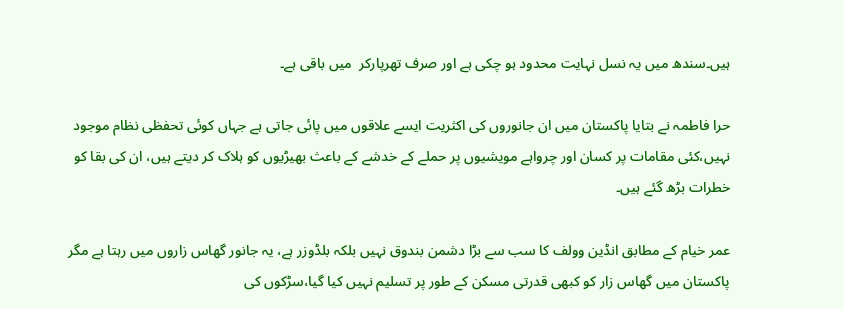ہیں۔سندھ میں یہ نسل نہایت محدود ہو چکی ہے اور صرف تھرپارکر  میں باقی ہے۔

حرا فاطمہ نے بتایا پاکستان میں ان جانوروں کی اکثریت ایسے علاقوں میں پائی جاتی ہے جہاں کوئی تحفظی نظام موجود نہیں،کئی مقامات پر کسان اور چرواہے مویشیوں پر حملے کے خدشے کے باعث بھیڑیوں کو ہلاک کر دیتے ہیں، ان کی بقا کو خطرات بڑھ گئے ہیں۔

عمر خیام کے مطابق انڈین وولف کا سب سے بڑا دشمن بندوق نہیں بلکہ بلڈوزر ہے، یہ جانور گھاس زاروں میں رہتا ہے مگر پاکستان میں گھاس زار کو کبھی قدرتی مسکن کے طور پر تسلیم نہیں کیا گیا،سڑکوں کی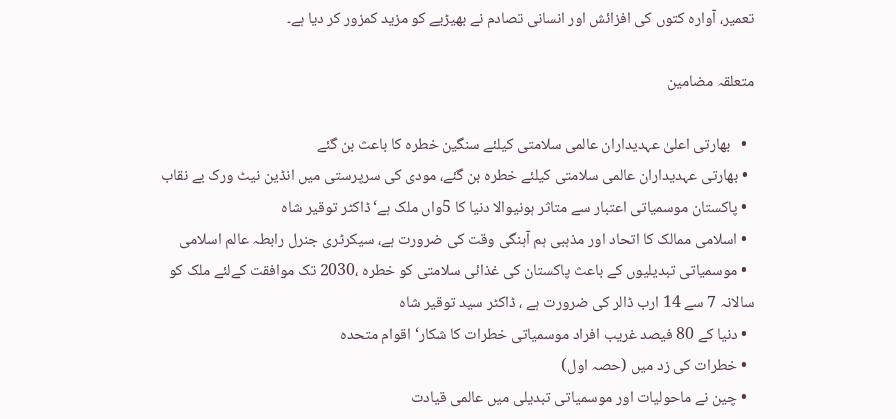تعمیر، آوارہ کتوں کی افزائش اور انسانی تصادم نے بھیڑیے کو مزید کمزور کر دیا ہے۔

متعلقہ مضامین

  •   بھارتی اعلیٰ عہدیداران عالمی سلامتی کیلئے سنگین خطرہ کا باعث بن گئے
  • بھارتی عہدیداران عالمی سلامتی کیلئے خطرہ بن گئے، مودی کی سرپرستی میں انڈین نیٹ ورک بے نقاب
  • پاکستان موسمیاتی اعتبار سے متاثر ہونیوالا دنیا کا 5واں ملک ہے‘ڈاکٹر توقیر شاہ
  • اسلامی ممالک کا اتحاد اور مذہبی ہم آہنگی وقت کی ضرورت ہے، سیکرٹری جنرل رابطہ عالم اسلامی
  • موسمیاتی تبدیلیوں کے باعث پاکستان کی غذائی سلامتی کو خطرہ ،2030 تک موافقت کےلئے ملک کو سالانہ 7 سے 14 ارب ڈالر کی ضرورت ہے ، ڈاکٹر سید توقیر شاہ
  • دنیا کے 80 فیصد غریب افراد موسمیاتی خطرات کا شکار‘ اقوام متحدہ
  • خطرات کی زد میں (حصہ اول)
  • چین نے ماحولیات اور موسمیاتی تبدیلی میں عالمی قیادت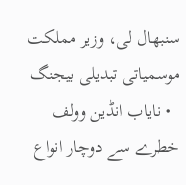سنبھال لی، وزیر مملکت موسمیاتی تبدیلی بیجنگ
  • نایاب انڈین وولف خطرے سے دوچار انواع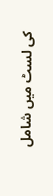کی لسٹ میں شامل